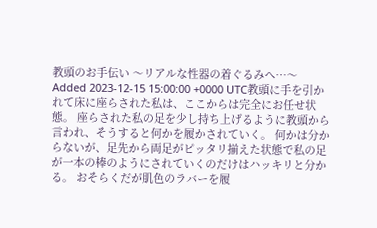教頭のお手伝い 〜リアルな性器の着ぐるみへ…〜
Added 2023-12-15 15:00:00 +0000 UTC教頭に手を引かれて床に座らされた私は、ここからは完全にお任せ状態。 座らされた私の足を少し持ち上げるように教頭から言われ、そうすると何かを履かされていく。 何かは分からないが、足先から両足がピッタリ揃えた状態で私の足が一本の棒のようにされていくのだけはハッキリと分かる。 おそらくだが肌色のラバーを履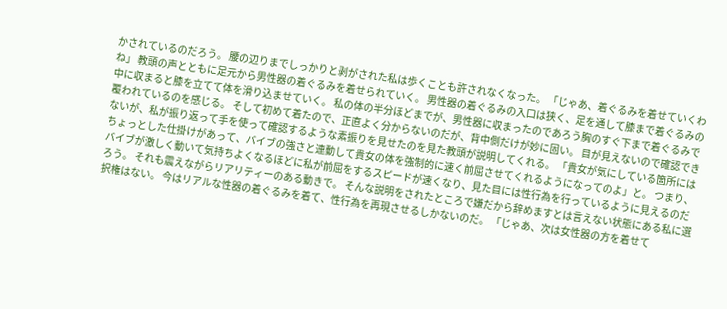かされているのだろう。 腰の辺りまでしっかりと剥がされた私は歩くことも許されなくなった。 「じゃあ、着ぐるみを着せていくわね」 教頭の声とともに足元から男性器の着ぐるみを着せられていく。 男性器の着ぐるみの入口は狭く、足を通して膝まで着ぐるみの中に収まると膝を立てて体を滑り込ませていく。 私の体の半分ほどまでが、男性器に収まったのであろう胸のすぐ下まで着ぐるみで覆われているのを感じる。 そして初めて着たので、正直よく分からないのだが、背中側だけが妙に固い。 目が見えないので確認できないが、私が振り返って手を使って確認するような素振りを見せたのを見た教頭が説明してくれる。 「貴女が気にしている箇所にはちょっとした仕掛けがあって、バイブの強さと連動して貴女の体を強制的に速く前屈させてくれるようになってのよ」と。 つまり、バイブが激しく動いて気持ちよくなるほどに私が前屈をするスピードが速くなり、見た目には性行為を行っているように見えるのだろう。 それも震えながらリアリティーのある動きで。 そんな説明をされたところで嫌だから辞めますとは言えない状態にある私に選択権はない。 今はリアルな性器の着ぐるみを着て、性行為を再現させるしかないのだ。 「じゃあ、次は女性器の方を着せて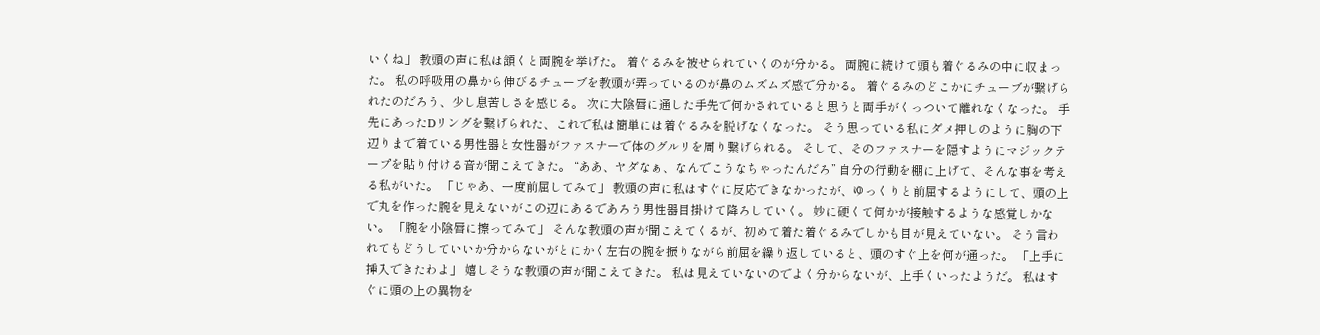いくね」 教頭の声に私は頷くと両腕を挙げた。 着ぐるみを被せられていくのが分かる。 両腕に続けて頭も着ぐるみの中に収まった。 私の呼吸用の鼻から伸びるチューブを教頭が弄っているのが鼻のムズムズ感で分かる。 着ぐるみのどこかにチューブが繋げられたのだろう、少し息苦しさを感じる。 次に大陰唇に通した手先で何かされていると思うと両手がくっついて離れなくなった。 手先にあったDリングを繋げられた、これで私は簡単には着ぐるみを脱げなくなった。 そう思っている私にダメ押しのように胸の下辺りまで着ている男性器と女性器がファスナーで体のグルリを周り繋げられる。 そして、そのファスナーを隠すようにマジックテープを貼り付ける音が聞こえてきた。 “ああ、ヤダなぁ、なんでこうなちゃったんだろ” 自分の行動を棚に上げて、そんな事を考える私がいた。 「じゃあ、一度前屈してみて」 教頭の声に私はすぐに反応できなかったが、ゆっくりと前屈するようにして、頭の上で丸を作った腕を見えないがこの辺にあるであろう男性器目掛けて降ろしていく。 妙に硬くて何かが接触するような感覚しかない。 「腕を小陰唇に擦ってみて」 そんな教頭の声が聞こえてくるが、初めて着た着ぐるみでしかも目が見えていない。 そう言われてもどうしていいか分からないがとにかく左右の腕を振りながら前屈を繰り返していると、頭のすぐ上を何が通った。 「上手に挿入できたわよ」 嬉しそうな教頭の声が聞こえてきた。 私は見えていないのでよく分からないが、上手くいったようだ。 私はすぐに頭の上の異物を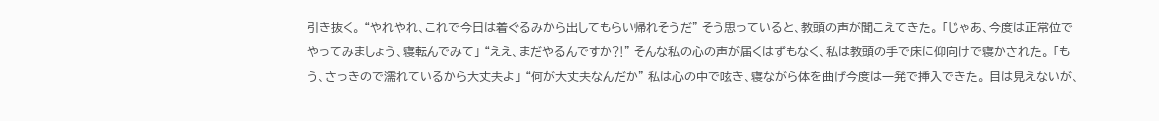引き抜く。 “やれやれ、これで今日は着ぐるみから出してもらい帰れそうだ” そう思っていると、教頭の声が聞こえてきた。 「じゃあ、今度は正常位でやってみましょう、寝転んでみて」 “ええ、まだやるんですか⁈” そんな私の心の声が届くはずもなく、私は教頭の手で床に仰向けで寝かされた。 「もう、さっきので濡れているから大丈夫よ」 “何が大丈夫なんだか” 私は心の中で呟き、寝ながら体を曲げ今度は一発で挿入できた。 目は見えないが、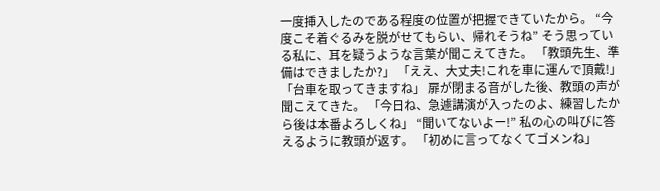一度挿入したのである程度の位置が把握できていたから。 “今度こそ着ぐるみを脱がせてもらい、帰れそうね” そう思っている私に、耳を疑うような言葉が聞こえてきた。 「教頭先生、準備はできましたか?」 「ええ、大丈夫!これを車に運んで頂戴!」 「台車を取ってきますね」 扉が閉まる音がした後、教頭の声が聞こえてきた。 「今日ね、急遽講演が入ったのよ、練習したから後は本番よろしくね」 “聞いてないよー!” 私の心の叫びに答えるように教頭が返す。 「初めに言ってなくてゴメンね」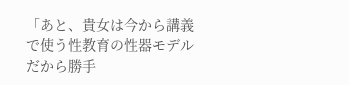「あと、貴女は今から講義で使う性教育の性器モデルだから勝手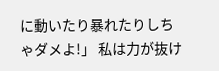に動いたり暴れたりしちゃダメよ!」 私は力が抜け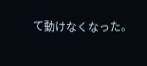て動けなくなった。